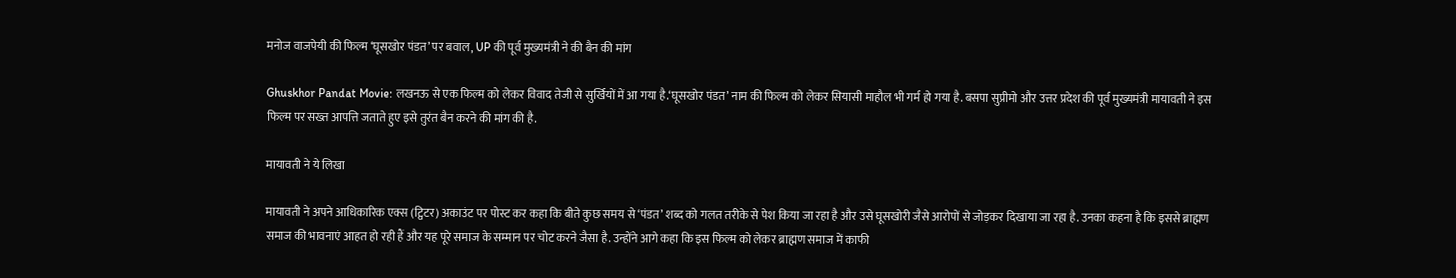मनोज वाजपेयी की फिल्म ‘घूसखोर पंडत’ पर बवाल, UP की पूर्व मुख्यमंत्री ने की बैन की मांग

Ghuskhor Pandat Movie: लखनऊ से एक फिल्म को लेकर विवाद तेजी से सुर्खियों में आ गया है.‘घूसखोर पंडत’ नाम की फिल्म को लेकर सियासी माहौल भी गर्म हो गया है. बसपा सुप्रीमो और उत्तर प्रदेश की पूर्व मुख्यमंत्री मायावती ने इस फिल्म पर सख्त आपत्ति जताते हुए इसे तुरंत बैन करने की मांग की है.

मायावती ने ये लिखा

मायावती ने अपने आधिकारिक एक्स (ट्विटर) अकाउंट पर पोस्ट कर कहा कि बीते कुछ समय से ‘पंडत’ शब्द को गलत तरीके से पेश किया जा रहा है और उसे घूसखोरी जैसे आरोपों से जोड़कर दिखाया जा रहा है. उनका कहना है कि इससे ब्राह्मण समाज की भावनाएं आहत हो रही हैं और यह पूरे समाज के सम्मान पर चोट करने जैसा है. उन्होंने आगे कहा कि इस फिल्म को लेकर ब्राह्मण समाज में काफी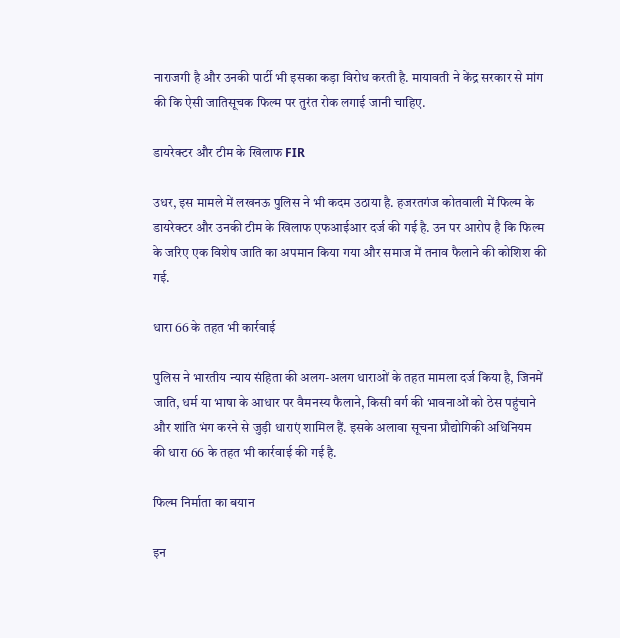नाराजगी है और उनकी पार्टी भी इसका कड़ा विरोध करती है. मायावती ने केंद्र सरकार से मांग की कि ऐसी जातिसूचक फिल्म पर तुरंत रोक लगाई जानी चाहिए.

डायरेक्टर और टीम के खिलाफ FIR

उधर, इस मामले में लखनऊ पुलिस ने भी कदम उठाया है. हजरतगंज कोतवाली में फिल्म के डायरेक्टर और उनकी टीम के खिलाफ एफआईआर दर्ज की गई है. उन पर आरोप है कि फिल्म के जरिए एक विशेष जाति का अपमान किया गया और समाज में तनाव फैलाने की कोशिश की गई.

धारा 66 के तहत भी कार्रवाई

पुलिस ने भारतीय न्याय संहिता की अलग-अलग धाराओं के तहत मामला दर्ज किया है, जिनमें जाति, धर्म या भाषा के आधार पर वैमनस्य फैलाने, किसी वर्ग की भावनाओं को ठेस पहुंचाने और शांति भंग करने से जुड़ी धाराएं शामिल हैं. इसके अलावा सूचना प्रौद्योगिकी अधिनियम की धारा 66 के तहत भी कार्रवाई की गई है.

फिल्म निर्माता का बयान

इन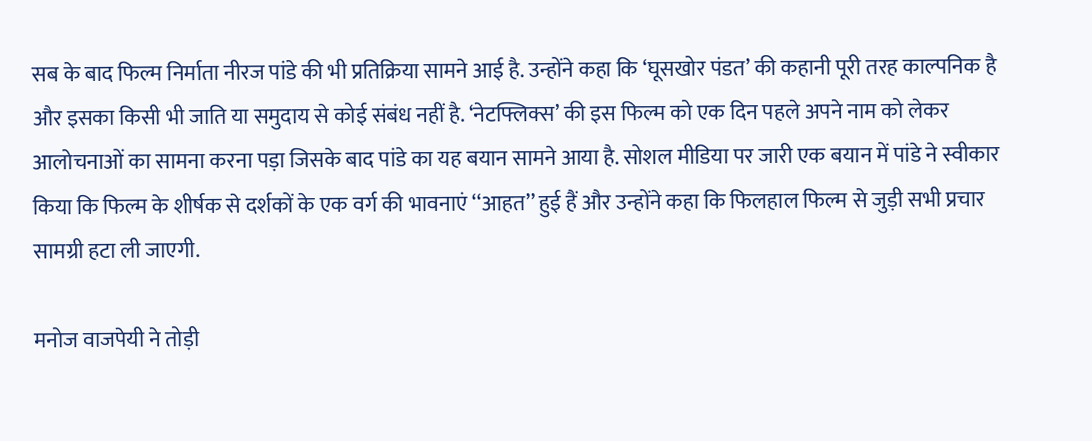सब के बाद फिल्म निर्माता नीरज पांडे की भी प्रतिक्रिया सामने आई है. उन्होंने कहा कि ‘घूसखोर पंडत’ की कहानी पूरी तरह काल्पनिक है और इसका किसी भी जाति या समुदाय से कोई संबंध नहीं है. ‘नेटफ्लिक्स’ की इस फिल्म को एक दिन पहले अपने नाम को लेकर आलोचनाओं का सामना करना पड़ा जिसके बाद पांडे का यह बयान सामने आया है. सोशल मीडिया पर जारी एक बयान में पांडे ने स्वीकार किया कि फिल्म के शीर्षक से दर्शकों के एक वर्ग की भावनाएं ‘‘आहत’’ हुई हैं और उन्होंने कहा कि फिलहाल फिल्म से जुड़ी सभी प्रचार सामग्री हटा ली जाएगी.

मनोज वाजपेयी ने तोड़ी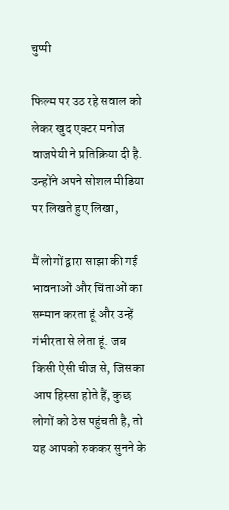चुप्पी

फिल्म पर उठ रहे सवाल को लेकर खुद एक्टर मनोज वाजपेयी ने प्रतिक्रिया दी है. उन्होंने अपने सोशल मीडिया पर लिखते हुए लिखा,

मैं लोगों द्वारा साझा की गई भावनाओं और चिंताओं का सम्मान करता हूं और उन्हें गंभीरता से लेता हूं. जब किसी ऐसी चीज से, जिसका आप हिस्सा होते हैं, कुछ लोगों को ठेस पहुंचती है, तो यह आपको रुककर सुनने के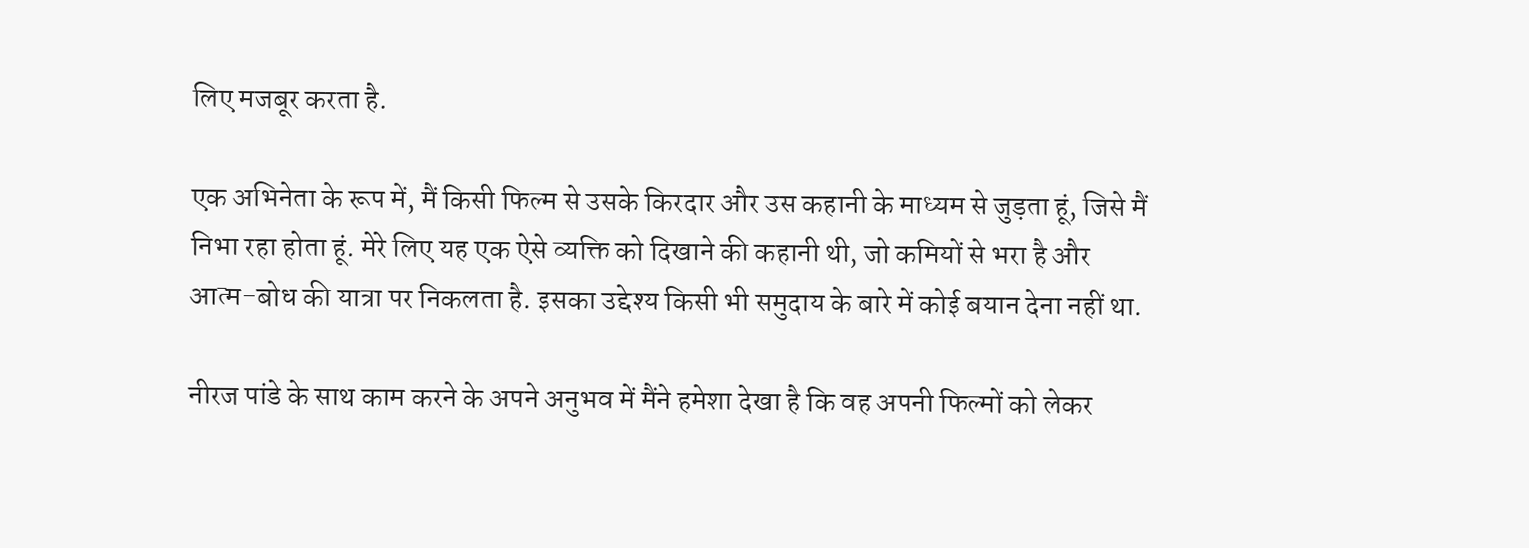लिए मजबूर करता है.

एक अभिनेता के रूप में, मैं किसी फिल्म से उसके किरदार और उस कहानी के माध्यम से जुड़ता हूं, जिसे मैं निभा रहा होता हूं. मेरे लिए यह एक ऐसे व्यक्ति को दिखाने की कहानी थी, जो कमियों से भरा है और आत्म-बोध की यात्रा पर निकलता है. इसका उद्देश्य किसी भी समुदाय के बारे में कोई बयान देना नहीं था.

नीरज पांडे के साथ काम करने के अपने अनुभव में मैंने हमेशा देखा है कि वह अपनी फिल्मों को लेकर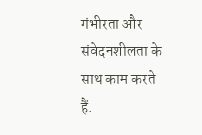गंभीरता और संवेदनशीलता के साथ काम करते हैं.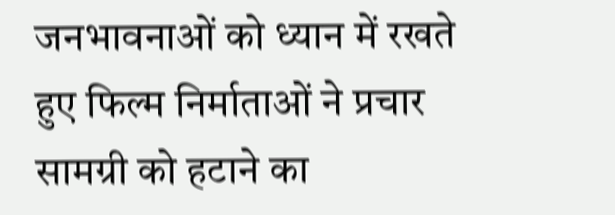जनभावनाओं को ध्यान में रखते हुए फिल्म निर्माताओं ने प्रचार सामग्री को हटाने का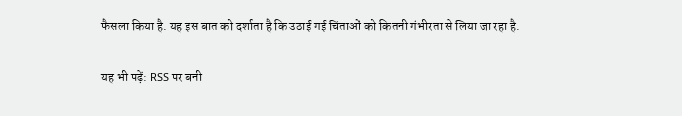फैसला किया है. यह इस बात को दर्शाता है कि उठाई गई चिंताओं को कितनी गंभीरता से लिया जा रहा है.

यह भी पढ़ें: RSS पर बनी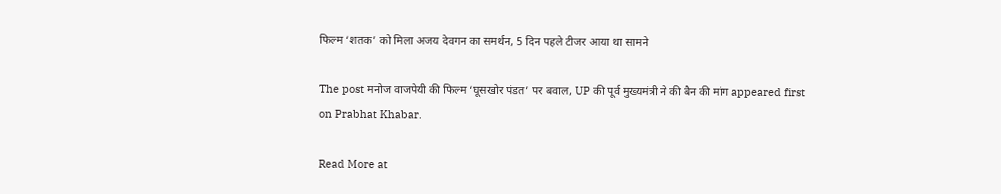फिल्म ‘शतक’ को मिला अजय देवगन का समर्थन, 5 दिन पहले टीजर आया था सामने

The post मनोज वाजपेयी की फिल्म ‘घूसखोर पंडत’ पर बवाल, UP की पूर्व मुख्यमंत्री ने की बैन की मांग appeared first on Prabhat Khabar.

Read More at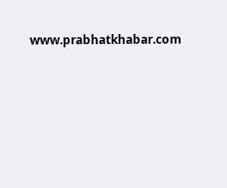www.prabhatkhabar.com